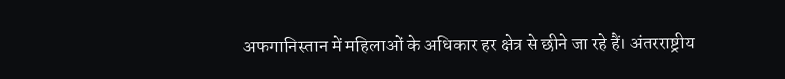अफगानिस्तान में महिलाओं के अधिकार हर क्षेत्र से छीने जा रहे हैं। अंतरराष्ट्रीय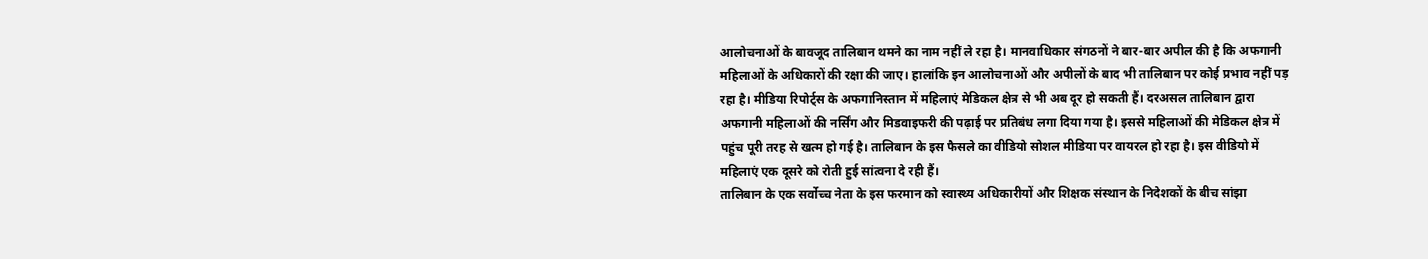आलोचनाओं के बावजूद तालिबान थमने का नाम नहीं ले रहा है। मानवाधिकार संगठनों ने बार-बार अपील की है कि अफगानी महिलाओं के अधिकारों की रक्षा की जाए। हालांकि इन आलोचनाओं और अपीलों के बाद भी तालिबान पर कोई प्रभाव नहीं पड़ रहा है। मीडिया रिपोर्ट्स के अफगानिस्तान में महिलाएं मेडिकल क्षेत्र से भी अब दूर हो सकती हैं। दरअसल तालिबान द्वारा अफगानी महिलाओं की नर्सिंग और मिडवाइफरी की पढ़ाई पर प्रतिबंध लगा दिया गया है। इससे महिलाओं की मेडिकल क्षेत्र में पहुंच पूरी तरह से खत्म हो गई है। तालिबान के इस फैसले का वीडियो सोशल मीडिया पर वायरल हो रहा है। इस वीडियो में महिलाएं एक दूसरे को रोती हुई सांत्वना दे रही हैं।
तालिबान के एक सर्वोच्च नेता के इस फरमान को स्वास्थ्य अधिकारीयों और शिक्षक संस्थान के निदेशकों के बीच सांझा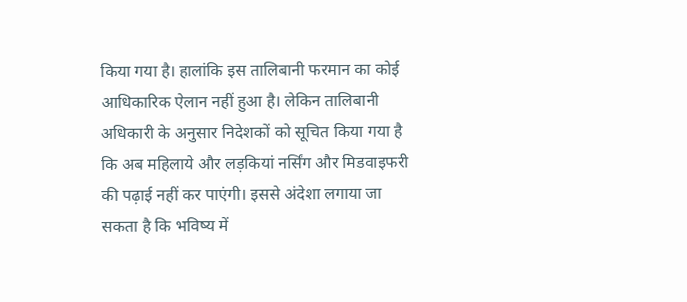किया गया है। हालांकि इस तालिबानी फरमान का कोई आधिकारिक ऐलान नहीं हुआ है। लेकिन तालिबानी अधिकारी के अनुसार निदेशकों को सूचित किया गया है कि अब महिलाये और लड़कियां नर्सिंग और मिडवाइफरी की पढ़ाई नहीं कर पाएंगी। इससे अंदेशा लगाया जा सकता है कि भविष्य में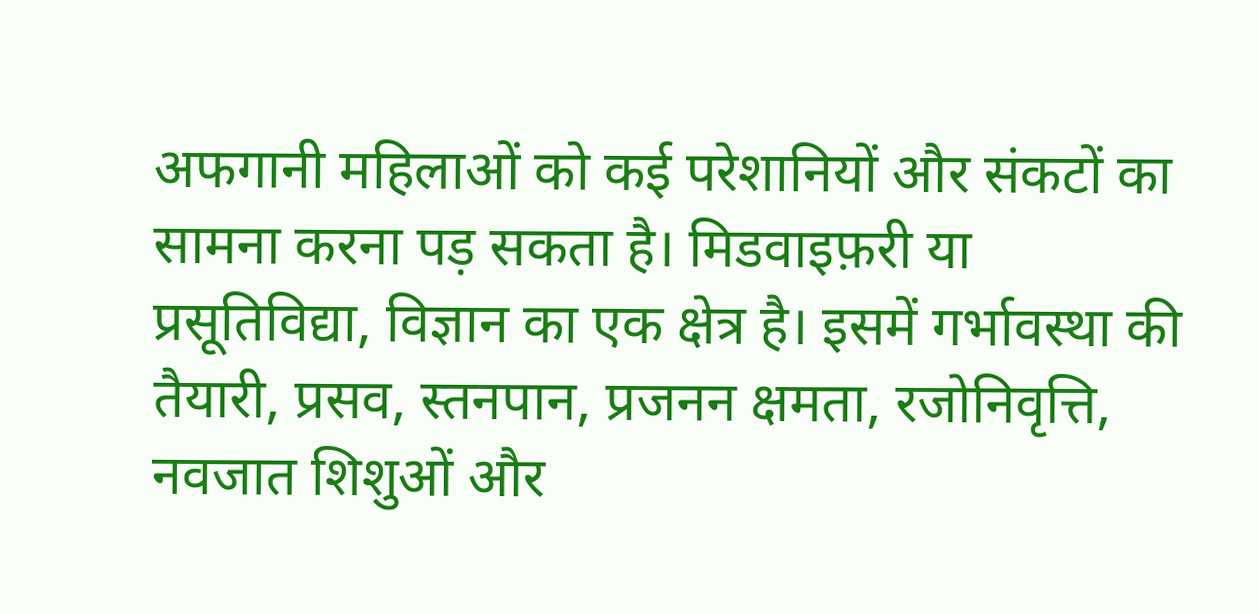अफगानी महिलाओं को कई परेशानियों और संकटों का सामना करना पड़ सकता है। मिडवाइफ़री या प्रसूतिविद्या, विज्ञान का एक क्षेत्र है। इसमें गर्भावस्था की तैयारी, प्रसव, स्तनपान, प्रजनन क्षमता, रजोनिवृत्ति, नवजात शिशुओं और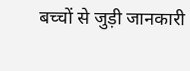बच्चों से जुड़ी जानकारी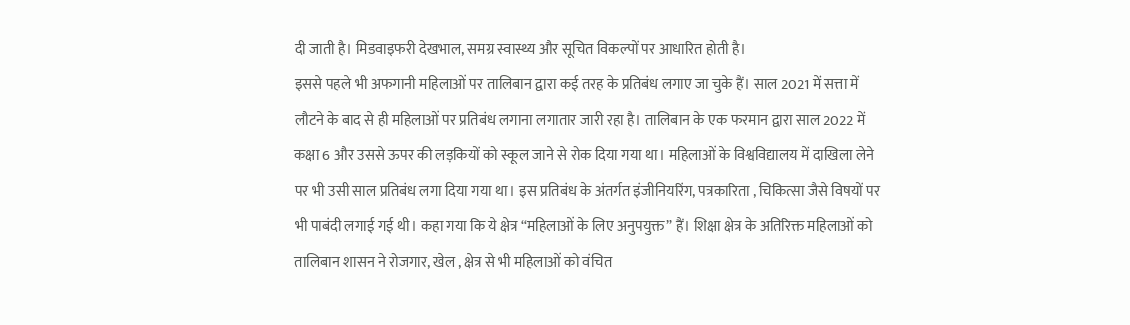दी जाती है। मिडवाइफरी देखभाल, समग्र स्वास्थ्य और सूचित विकल्पों पर आधारित होती है।
इससे पहले भी अफगानी महिलाओं पर तालिबान द्वारा कई तरह के प्रतिबंध लगाए जा चुके हैं। साल 2021 में सत्ता में लौटने के बाद से ही महिलाओं पर प्रतिबंध लगाना लगातार जारी रहा है। तालिबान के एक फरमान द्वारा साल 2022 में कक्षा 6 और उससे ऊपर की लड़कियों को स्कूल जाने से रोक दिया गया था। महिलाओं के विश्वविद्यालय में दाखिला लेने पर भी उसी साल प्रतिबंध लगा दिया गया था। इस प्रतिबंध के अंतर्गत इंजीनियरिंग, पत्रकारिता , चिकित्सा जैसे विषयों पर भी पाबंदी लगाई गई थी। कहा गया कि ये क्षेत्र “महिलाओं के लिए अनुपयुक्त” हैं। शिक्षा क्षेत्र के अतिरिक्त महिलाओं को तालिबान शासन ने रोजगार, खेल , क्षेत्र से भी महिलाओं को वंचित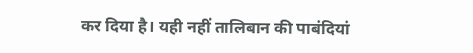कर दिया है। यही नहीं तालिबान की पाबंदियां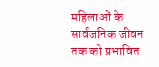महिलाओं के सार्वजनिक जीवन तक को प्रभावित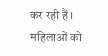कर रही हैं । महिलाओं को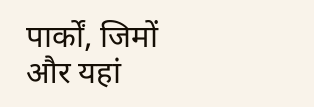पार्कों, जिमों और यहां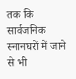तक कि सार्वजनिक स्नानघरों में जाने से भी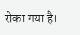रोका गया है।